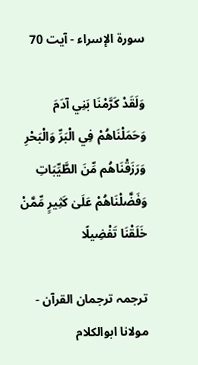سورة الإسراء - آیت 70

وَلَقَدْ كَرَّمْنَا بَنِي آدَمَ وَحَمَلْنَاهُمْ فِي الْبَرِّ وَالْبَحْرِ وَرَزَقْنَاهُم مِّنَ الطَّيِّبَاتِ وَفَضَّلْنَاهُمْ عَلَىٰ كَثِيرٍ مِّمَّنْ خَلَقْنَا تَفْضِيلًا

ترجمہ ترجمان القرآن - مولانا ابوالکلام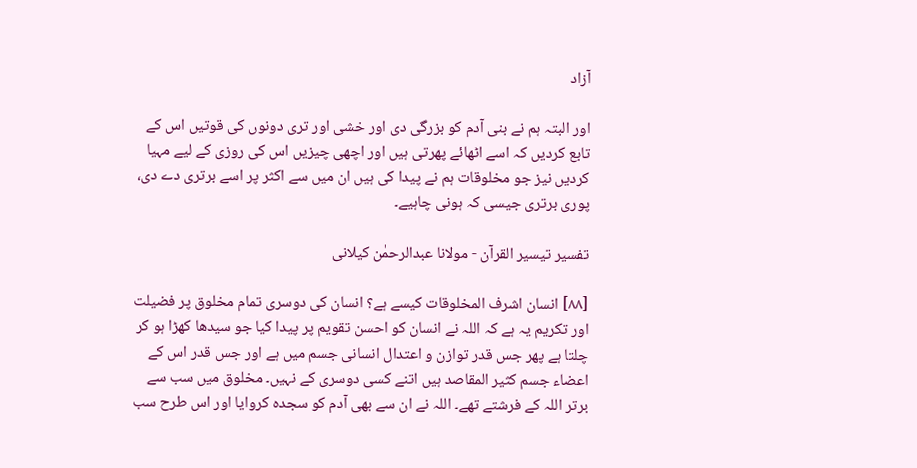آزاد

اور البتہ ہم نے بنی آدم کو بزرگی دی اور خشی اور تری دونوں کی قوتیں اس کے تابع کردیں کہ اسے اٹھائے پھرتی ہیں اور اچھی چیزیں اس کی روزی کے لیے مہیا کردیں نیز جو مخلوقات ہم نے پیدا کی ہیں ان میں سے اکثر پر اسے برتری دے دی، پوری برتری جیسی کہ ہونی چاہیے۔

تفسیر تیسیر القرآن - مولانا عبدالرحمٰن کیلانی

[٨٨] انسان اشرف المخلوقات کیسے ہے؟ انسان کی دوسری تمام مخلوق پر فضیلت اور تکریم یہ ہے کہ اللہ نے انسان کو احسن تقویم پر پیدا کیا جو سیدھا کھڑا ہو کر چلتا ہے پھر جس قدر توازن و اعتدال انسانی جسم میں ہے اور جس قدر اس کے اعضاء جسم کثیر المقاصد ہیں اتنے کسی دوسری کے نہیں۔ مخلوق میں سب سے برتر اللہ کے فرشتے تھے۔ اللہ نے ان سے بھی آدم کو سجدہ کروایا اور اس طرح سب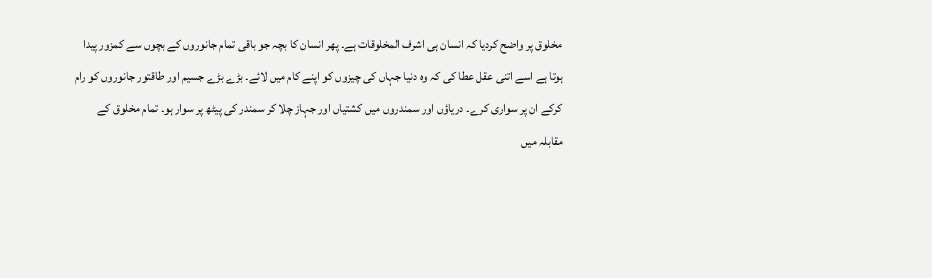مخلوق پر واضح کردیا کہ انسان ہی اشرف المخلوقات ہے۔ پھر انسان کا بچہ جو باقی تمام جانوروں کے بچوں سے کمزور پیدا ہوتا ہے اسے اتنی عقل عطا کی کہ وہ دنیا جہاں کی چیزوں کو اپنے کام میں لائے۔ بڑے بڑے جسیم اور طاقتور جانوروں کو رام کرکے ان پر سواری کرے۔ دریاؤں اور سمندروں میں کشتیاں اور جہاز چلا کر سمندر کی پیٹھ پر سوار ہو۔ تمام مخلوق کے مقابلہ میں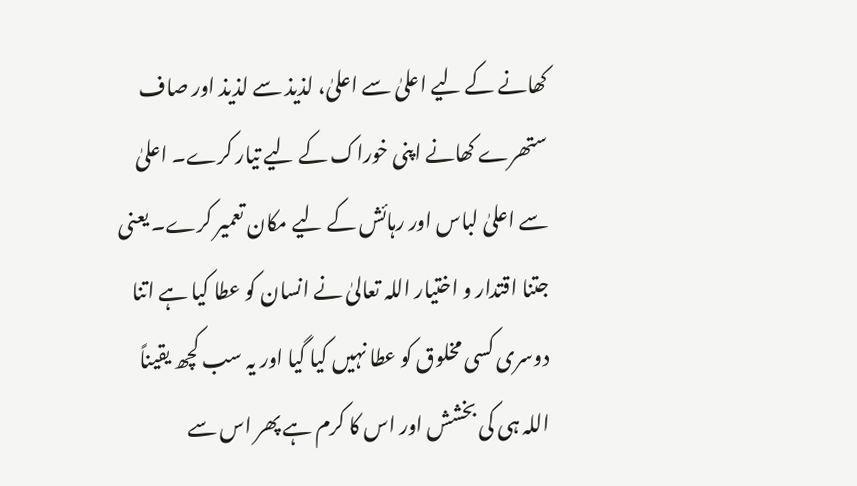کھانے کے لیے اعلیٰ سے اعلیٰ، لذیذ سے لذیذ اور صاف ستھرے کھانے اپنی خوراک کے لیے تیار کرے۔ اعلیٰ سے اعلیٰ لباس اور رہائش کے لیے مکان تعمیر کرے۔ یعنی جتنا اقتدار و اختیار اللہ تعالیٰ نے انسان کو عطا کیا ہے اتنا دوسری کسی مخلوق کو عطا نہیں کیا گیا اور یہ سب کچھ یقیناً اللہ ہی کی بخشش اور اس کا کرم ہے پھر اس سے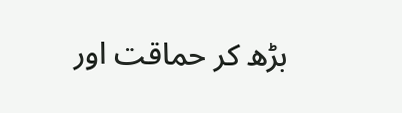بڑھ کر حماقت اور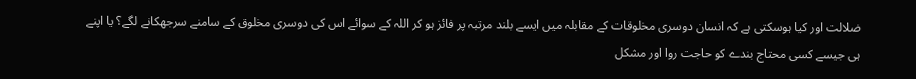ضلالت اور کیا ہوسکتی ہے کہ انسان دوسری مخلوقات کے مقابلہ میں ایسے بلند مرتبہ پر فائز ہو کر اللہ کے سوائے اس کی دوسری مخلوق کے سامنے سرجھکانے لگے؟ یا اپنے ہی جیسے کسی محتاج بندے کو حاجت روا اور مشکل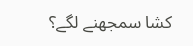کشا سمجھنے لگے؟